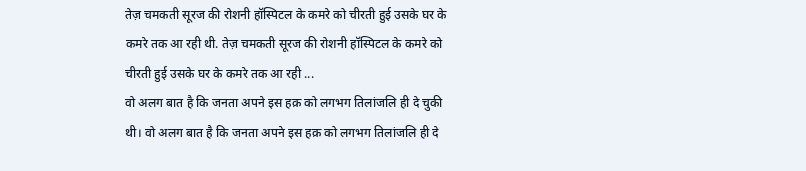तेज़ चमकती सूरज की रोशनी हॉस्पिटल के कमरे को चीरती हुई उसके घर के कमरे तक आ रही थी. तेज़ चमकती सूरज की रोशनी हॉस्पिटल के कमरे को चीरती हुई उसके घर के कमरे तक आ रही ...
वो अलग बात है कि जनता अपने इस हक़ को लगभग तिलांजलि ही दे चुकी थी। वो अलग बात है कि जनता अपने इस हक़ को लगभग तिलांजलि ही दे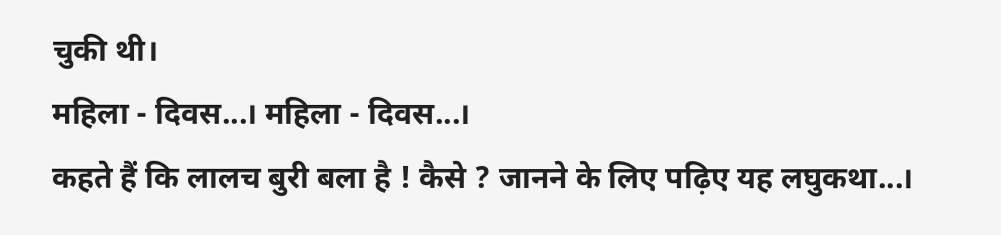चुकी थी।
महिला - दिवस...। महिला - दिवस...।
कहते हैं कि लालच बुरी बला है ! कैसे ? जानने के लिए पढ़िए यह लघुकथा...।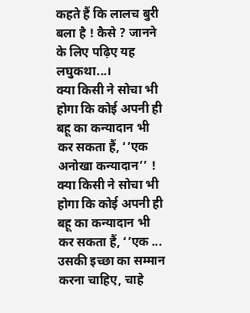कहते हैं कि लालच बुरी बला है ! कैसे ? जानने के लिए पढ़िए यह लघुकथा...।
क्या किसी ने सोचा भी होगा कि कोई अपनी ही बहू का कन्यादान भी कर सकता हैं, ‘’एक अनोखा कन्यादान’’ ! क्या किसी ने सोचा भी होगा कि कोई अपनी ही बहू का कन्यादान भी कर सकता हैं, ‘’एक ...
उसकी इच्छा का सम्मान करना चाहिए, चाहे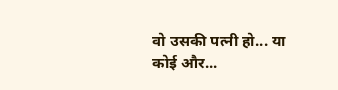वो उसकी पत्नी हो... या कोई और...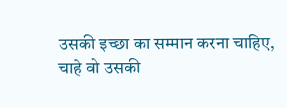उसकी इच्छा का सम्मान करना चाहिए, चाहे वो उसकी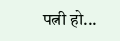पत्नी हो...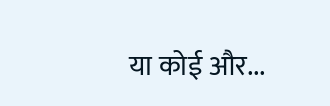या कोई और...